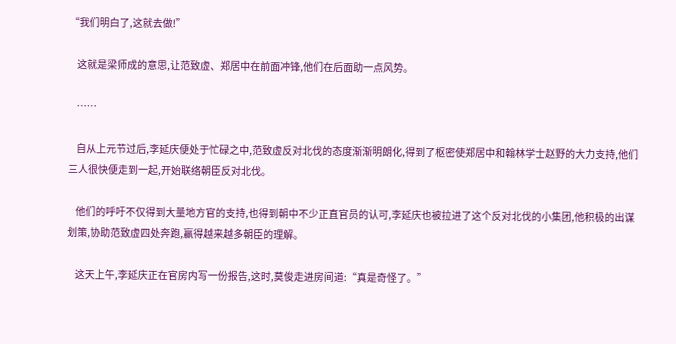“我们明白了,这就去做!”

    这就是梁师成的意思,让范致虚、郑居中在前面冲锋,他们在后面助一点风势。

    ……

    自从上元节过后,李延庆便处于忙碌之中,范致虚反对北伐的态度渐渐明朗化,得到了枢密使郑居中和翰林学士赵野的大力支持,他们三人很快便走到一起,开始联络朝臣反对北伐。

    他们的呼吁不仅得到大量地方官的支持,也得到朝中不少正直官员的认可,李延庆也被拉进了这个反对北伐的小集团,他积极的出谋划策,协助范致虚四处奔跑,赢得越来越多朝臣的理解。

    这天上午,李延庆正在官房内写一份报告,这时,莫俊走进房间道:“真是奇怪了。”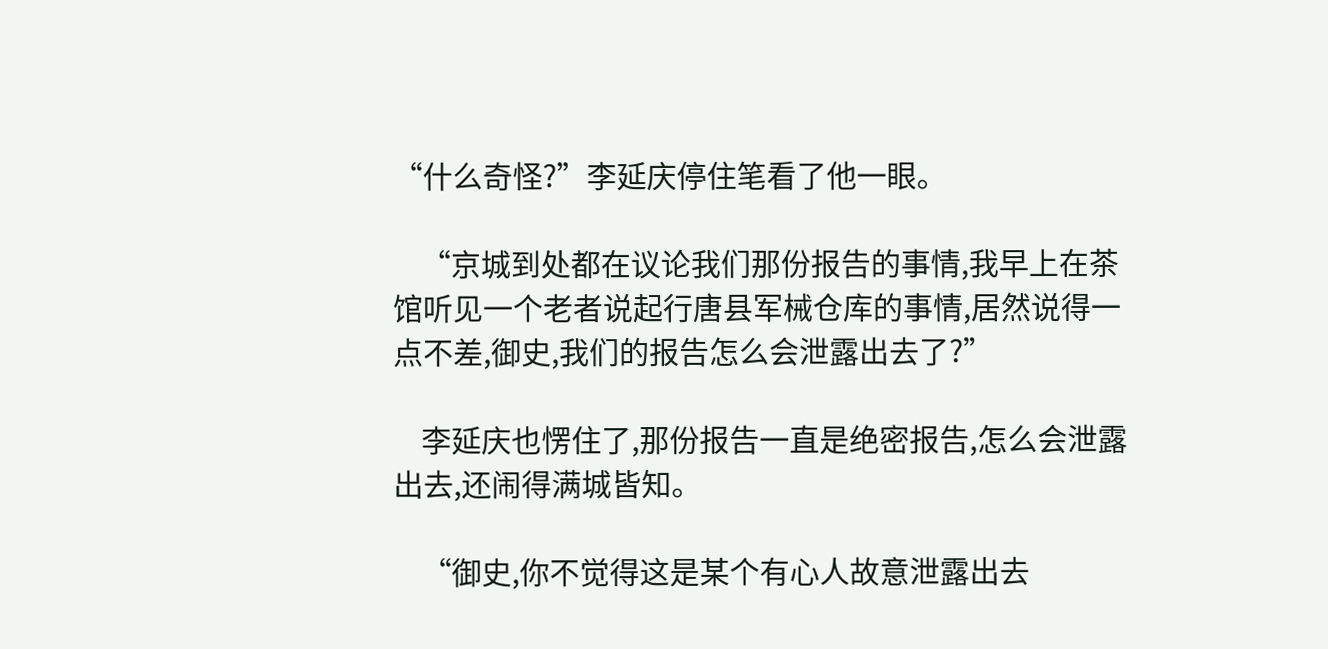“什么奇怪?”李延庆停住笔看了他一眼。

    “京城到处都在议论我们那份报告的事情,我早上在茶馆听见一个老者说起行唐县军械仓库的事情,居然说得一点不差,御史,我们的报告怎么会泄露出去了?”

    李延庆也愣住了,那份报告一直是绝密报告,怎么会泄露出去,还闹得满城皆知。

    “御史,你不觉得这是某个有心人故意泄露出去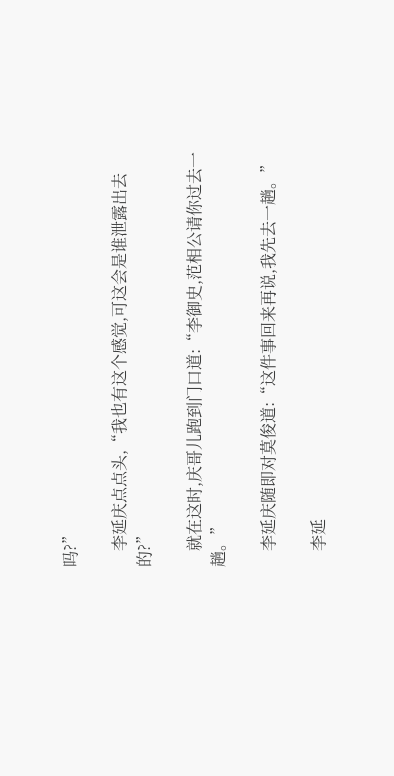吗?”

    李延庆点点头,“我也有这个感觉,可这会是谁泄露出去的?”

    就在这时,庆哥儿跑到门口道:“李御史,范相公请你过去一趟。”

    李延庆随即对莫俊道:“这件事回来再说,我先去一趟。”

    李延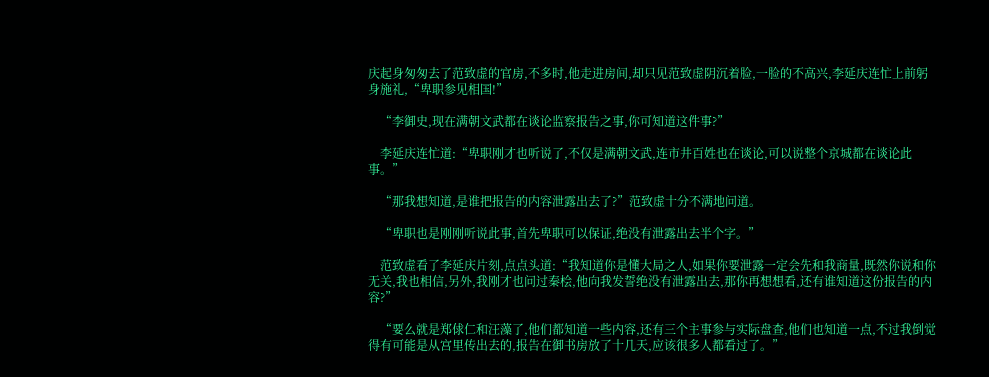庆起身匆匆去了范致虚的官房,不多时,他走进房间,却只见范致虚阴沉着脸,一脸的不高兴,李延庆连忙上前躬身施礼,“卑职参见相国!”

    “李御史,现在满朝文武都在谈论监察报告之事,你可知道这件事?”

    李延庆连忙道:“卑职刚才也听说了,不仅是满朝文武,连市井百姓也在谈论,可以说整个京城都在谈论此事。”

    “那我想知道,是谁把报告的内容泄露出去了?”范致虚十分不满地问道。

    “卑职也是刚刚听说此事,首先卑职可以保证,绝没有泄露出去半个字。”

    范致虚看了李延庆片刻,点点头道:“我知道你是懂大局之人,如果你要泄露一定会先和我商量,既然你说和你无关,我也相信,另外,我刚才也问过秦桧,他向我发誓绝没有泄露出去,那你再想想看,还有谁知道这份报告的内容?”

    “要么就是郑俅仁和汪藻了,他们都知道一些内容,还有三个主事参与实际盘查,他们也知道一点,不过我倒觉得有可能是从宫里传出去的,报告在御书房放了十几天,应该很多人都看过了。”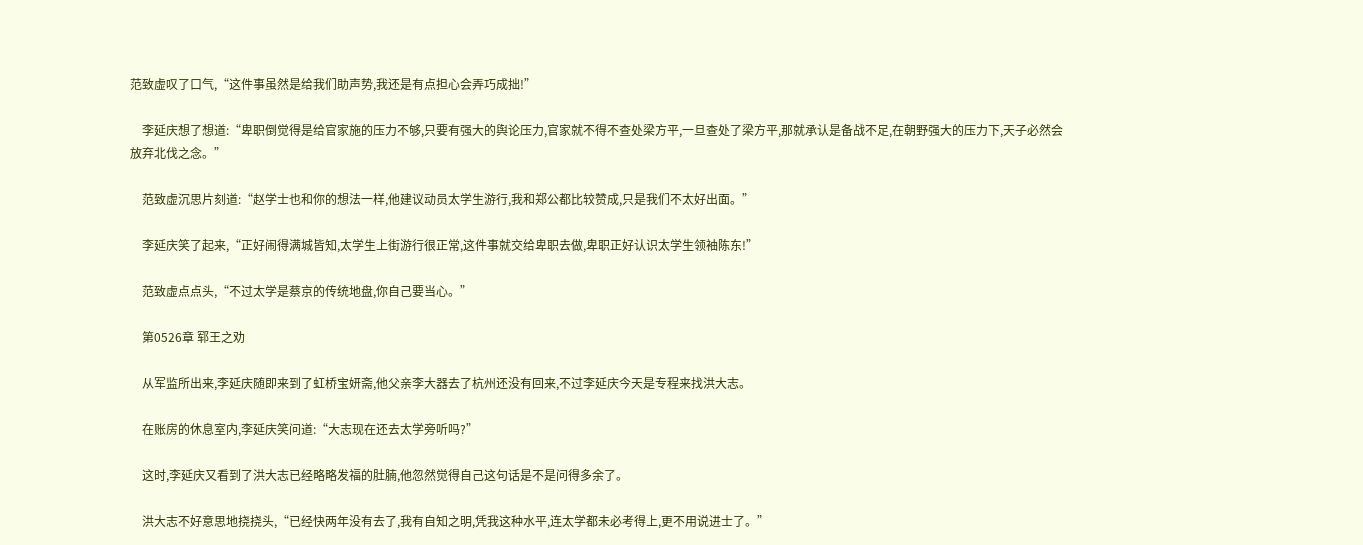范致虚叹了口气,“这件事虽然是给我们助声势,我还是有点担心会弄巧成拙!”

    李延庆想了想道:“卑职倒觉得是给官家施的压力不够,只要有强大的舆论压力,官家就不得不查处梁方平,一旦查处了梁方平,那就承认是备战不足,在朝野强大的压力下,天子必然会放弃北伐之念。”

    范致虚沉思片刻道:“赵学士也和你的想法一样,他建议动员太学生游行,我和郑公都比较赞成,只是我们不太好出面。”

    李延庆笑了起来,“正好闹得满城皆知,太学生上街游行很正常,这件事就交给卑职去做,卑职正好认识太学生领袖陈东!”

    范致虚点点头,“不过太学是蔡京的传统地盘,你自己要当心。”

    第0526章 郓王之劝

    从军监所出来,李延庆随即来到了虹桥宝妍斋,他父亲李大器去了杭州还没有回来,不过李延庆今天是专程来找洪大志。

    在账房的休息室内,李延庆笑问道:“大志现在还去太学旁听吗?”

    这时,李延庆又看到了洪大志已经略略发福的肚腩,他忽然觉得自己这句话是不是问得多余了。

    洪大志不好意思地挠挠头,“已经快两年没有去了,我有自知之明,凭我这种水平,连太学都未必考得上,更不用说进士了。”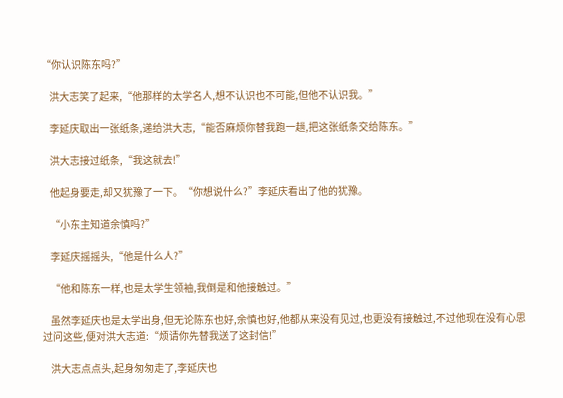“你认识陈东吗?”

    洪大志笑了起来,“他那样的太学名人,想不认识也不可能,但他不认识我。”

    李延庆取出一张纸条,递给洪大志,“能否麻烦你替我跑一趟,把这张纸条交给陈东。”

    洪大志接过纸条,“我这就去!”

    他起身要走,却又犹豫了一下。“你想说什么?”李延庆看出了他的犹豫。

    “小东主知道余慎吗?”

    李延庆摇摇头,“他是什么人?”

    “他和陈东一样,也是太学生领袖,我倒是和他接触过。”

    虽然李延庆也是太学出身,但无论陈东也好,余慎也好,他都从来没有见过,也更没有接触过,不过他现在没有心思过问这些,便对洪大志道:“烦请你先替我送了这封信!”

    洪大志点点头,起身匆匆走了,李延庆也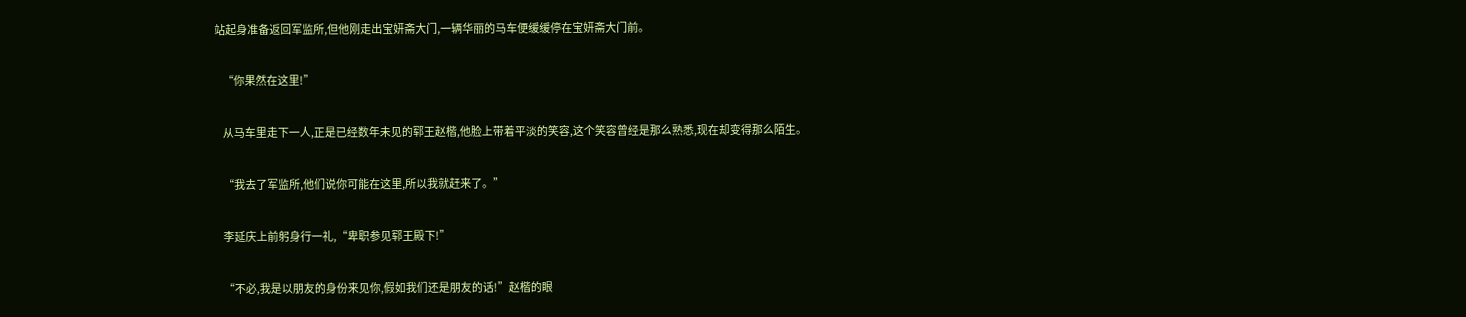站起身准备返回军监所,但他刚走出宝妍斋大门,一辆华丽的马车便缓缓停在宝妍斋大门前。

    “你果然在这里!”

    从马车里走下一人,正是已经数年未见的郓王赵楷,他脸上带着平淡的笑容,这个笑容曾经是那么熟悉,现在却变得那么陌生。

    “我去了军监所,他们说你可能在这里,所以我就赶来了。”

    李延庆上前躬身行一礼,“卑职参见郓王殿下!”

    “不必,我是以朋友的身份来见你,假如我们还是朋友的话!”赵楷的眼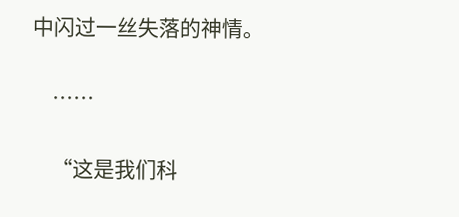中闪过一丝失落的神情。

    ……

    “这是我们科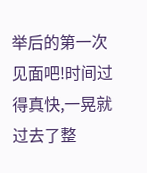举后的第一次见面吧!时间过得真快,一晃就过去了整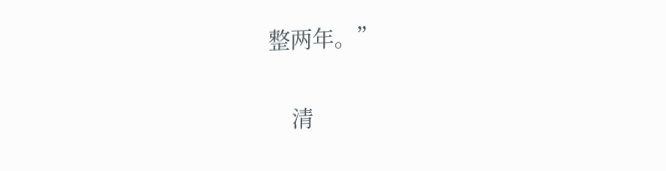整两年。”

    清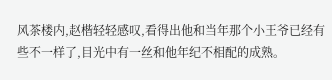风茶楼内,赵楷轻轻感叹,看得出他和当年那个小王爷已经有些不一样了,目光中有一丝和他年纪不相配的成熟。